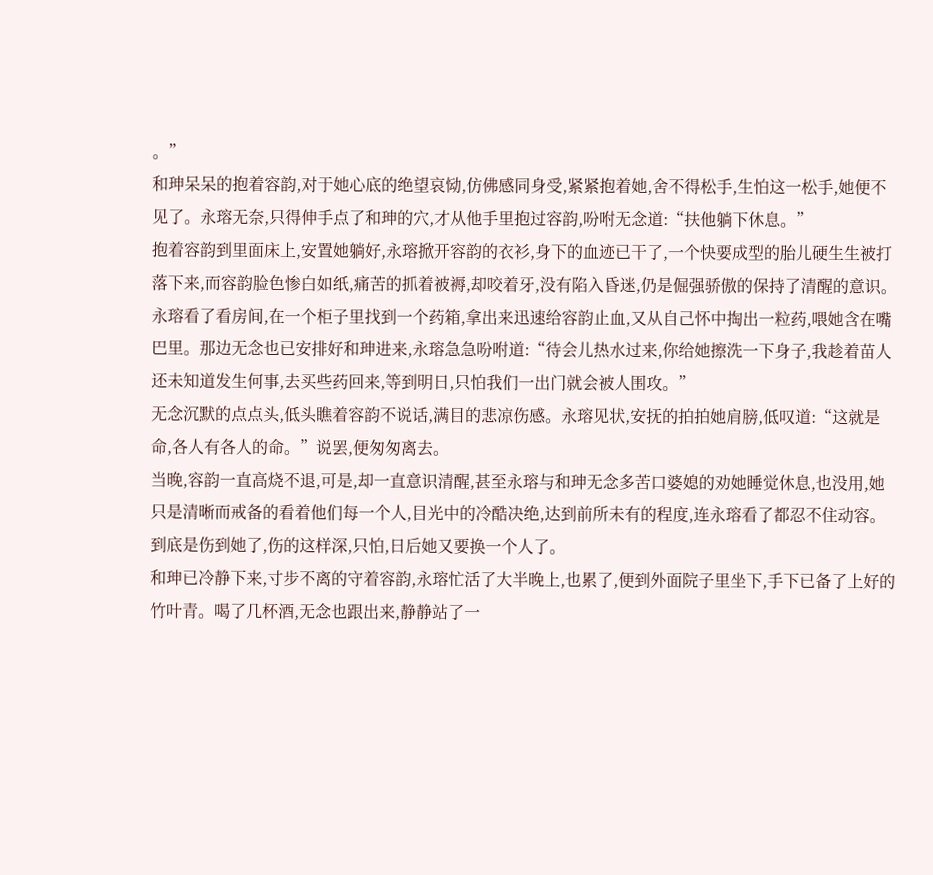。”
和珅呆呆的抱着容韵,对于她心底的绝望哀恸,仿佛感同身受,紧紧抱着她,舍不得松手,生怕这一松手,她便不见了。永瑢无奈,只得伸手点了和珅的穴,才从他手里抱过容韵,吩咐无念道:“扶他躺下休息。”
抱着容韵到里面床上,安置她躺好,永瑢掀开容韵的衣衫,身下的血迹已干了,一个快要成型的胎儿硬生生被打落下来,而容韵脸色惨白如纸,痛苦的抓着被褥,却咬着牙,没有陷入昏迷,仍是倔强骄傲的保持了清醒的意识。
永瑢看了看房间,在一个柜子里找到一个药箱,拿出来迅速给容韵止血,又从自己怀中掏出一粒药,喂她含在嘴巴里。那边无念也已安排好和珅进来,永瑢急急吩咐道:“待会儿热水过来,你给她擦洗一下身子,我趁着苗人还未知道发生何事,去买些药回来,等到明日,只怕我们一出门就会被人围攻。”
无念沉默的点点头,低头瞧着容韵不说话,满目的悲凉伤感。永瑢见状,安抚的拍拍她肩膀,低叹道:“这就是命,各人有各人的命。”说罢,便匆匆离去。
当晚,容韵一直高烧不退,可是,却一直意识清醒,甚至永瑢与和珅无念多苦口婆媳的劝她睡觉休息,也没用,她只是清晰而戒备的看着他们每一个人,目光中的冷酷决绝,达到前所未有的程度,连永瑢看了都忍不住动容。到底是伤到她了,伤的这样深,只怕,日后她又要换一个人了。
和珅已冷静下来,寸步不离的守着容韵,永瑢忙活了大半晚上,也累了,便到外面院子里坐下,手下已备了上好的竹叶青。喝了几杯酒,无念也跟出来,静静站了一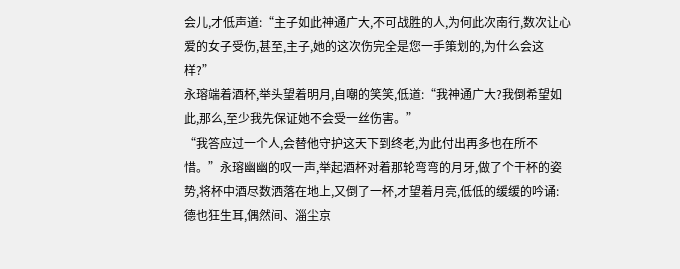会儿,才低声道:“主子如此神通广大,不可战胜的人,为何此次南行,数次让心爱的女子受伤,甚至,主子,她的这次伤完全是您一手策划的,为什么会这样?”
永瑢端着酒杯,举头望着明月,自嘲的笑笑,低道:“我神通广大?我倒希望如此,那么,至少我先保证她不会受一丝伤害。”
“我答应过一个人,会替他守护这天下到终老,为此付出再多也在所不惜。”永瑢幽幽的叹一声,举起酒杯对着那轮弯弯的月牙,做了个干杯的姿势,将杯中酒尽数洒落在地上,又倒了一杯,才望着月亮,低低的缓缓的吟诵:
德也狂生耳,偶然间、淄尘京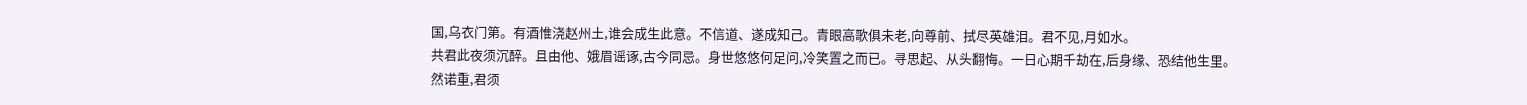国,乌衣门第。有酒惟浇赵州土,谁会成生此意。不信道、遂成知己。青眼高歌俱未老,向尊前、拭尽英雄泪。君不见,月如水。
共君此夜须沉醉。且由他、娥眉谣诼,古今同忌。身世悠悠何足问,冷笑置之而已。寻思起、从头翻悔。一日心期千劫在,后身缘、恐结他生里。然诺重,君须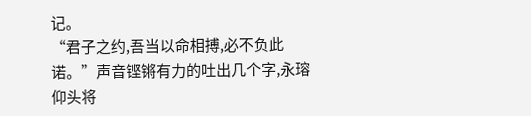记。
“君子之约,吾当以命相搏,必不负此诺。”声音铿锵有力的吐出几个字,永瑢仰头将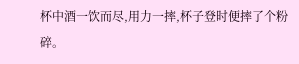杯中酒一饮而尽,用力一摔,杯子登时便摔了个粉碎。